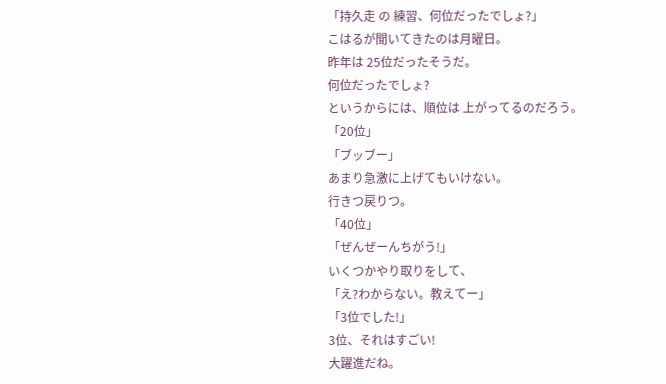「持久走 の 練習、何位だったでしょ?」
こはるが聞いてきたのは月曜日。
昨年は 25位だったそうだ。
何位だったでしょ?
というからには、順位は 上がってるのだろう。
「20位」
「ブッブー」
あまり急激に上げてもいけない。
行きつ戻りつ。
「40位」
「ぜんぜーんちがう!」
いくつかやり取りをして、
「え?わからない。教えてー」
「3位でした!」
3位、それはすごい!
大躍進だね。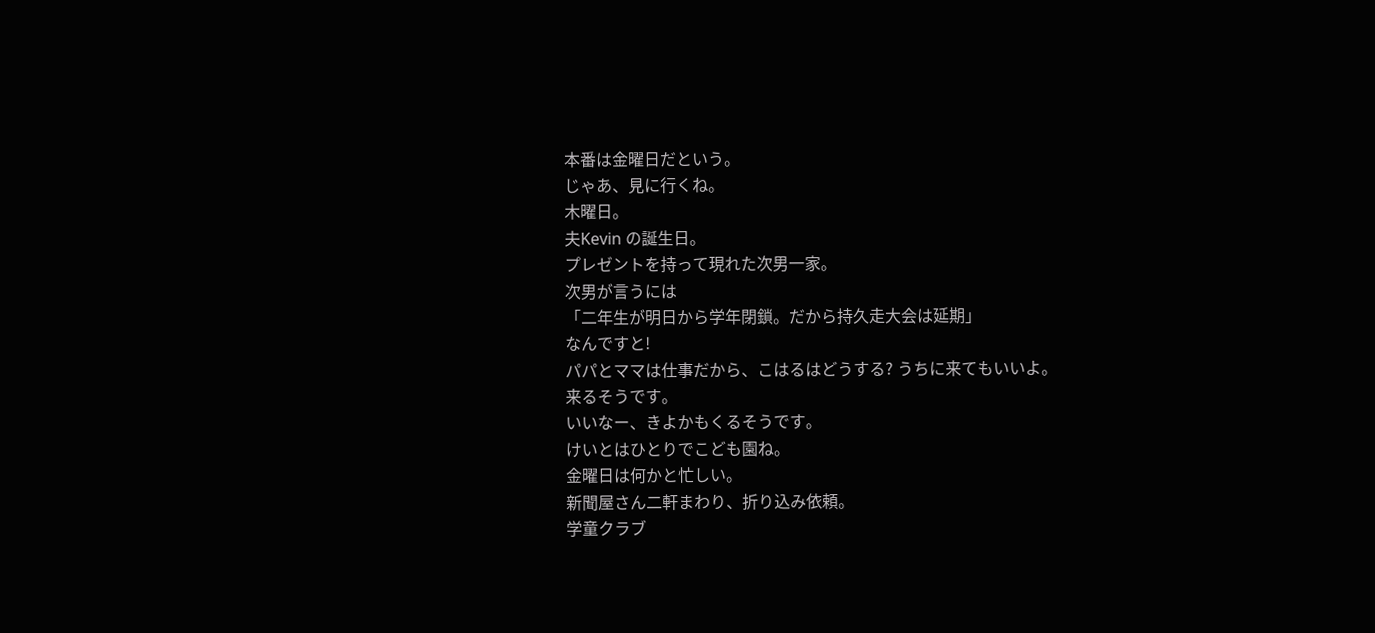本番は金曜日だという。
じゃあ、見に行くね。
木曜日。
夫Kevin の誕生日。
プレゼントを持って現れた次男一家。
次男が言うには
「二年生が明日から学年閉鎖。だから持久走大会は延期」
なんですと!
パパとママは仕事だから、こはるはどうする? うちに来てもいいよ。
来るそうです。
いいなー、きよかもくるそうです。
けいとはひとりでこども園ね。
金曜日は何かと忙しい。
新聞屋さん二軒まわり、折り込み依頼。
学童クラブ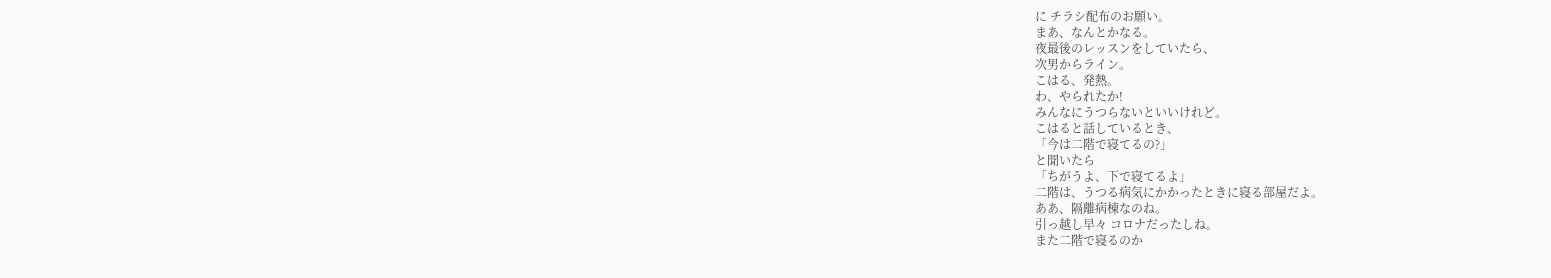に チラシ配布のお願い。
まあ、なんとかなる。
夜最後のレッスンをしていたら、
次男からライン。
こはる、発熱。
わ、やられたか!
みんなにうつらないといいけれど。
こはると話しているとき、
「今は二階で寝てるの?」
と聞いたら
「ちがうよ、下で寝てるよ」
二階は、うつる病気にかかったときに寝る部屋だよ。
ああ、隔離病棟なのね。
引っ越し早々 コロナだったしね。
また二階で寝るのか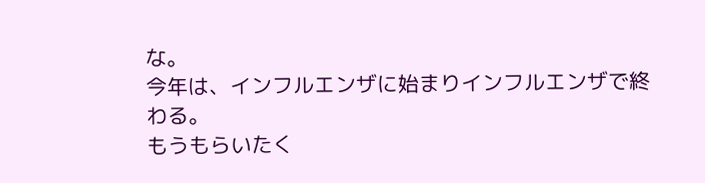な。
今年は、インフルエンザに始まりインフルエンザで終わる。
もうもらいたく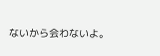ないから会わないよ。